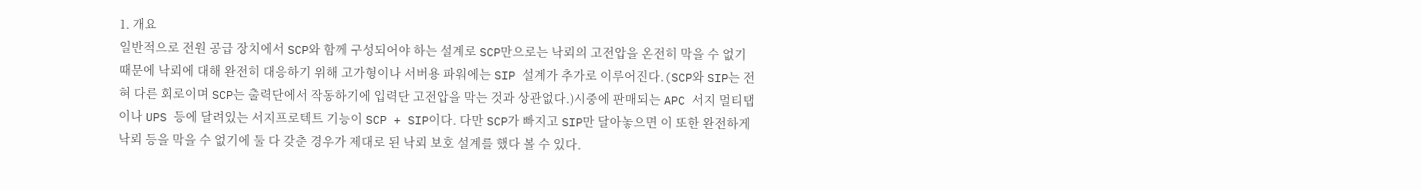1. 개요
일반적으로 전원 공급 장치에서 SCP와 함께 구성되어야 하는 설계로 SCP만으로는 낙뢰의 고전압을 온전히 막을 수 없기 때문에 낙뢰에 대해 완전히 대응하기 위해 고가형이나 서버용 파워에는 SIP 설계가 추가로 이루어진다.(SCP와 SIP는 전혀 다른 회로이며 SCP는 출력단에서 작동하기에 입력단 고전압을 막는 것과 상관없다.)시중에 판매되는 APC 서지 멀티탭이나 UPS 등에 달려있는 서지프로텍트 기능이 SCP + SIP이다. 다만 SCP가 빠지고 SIP만 달아놓으면 이 또한 완전하게 낙뢰 등을 막을 수 없기에 둘 다 갖춘 경우가 제대로 된 낙뢰 보호 설계를 했다 볼 수 있다.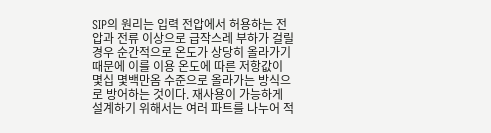SIP의 원리는 입력 전압에서 허용하는 전압과 전류 이상으로 급작스레 부하가 걸릴 경우 순간적으로 온도가 상당히 올라가기 때문에 이를 이용 온도에 따른 저항값이 몇십 몇백만옴 수준으로 올라가는 방식으로 방어하는 것이다. 재사용이 가능하게 설계하기 위해서는 여러 파트를 나누어 적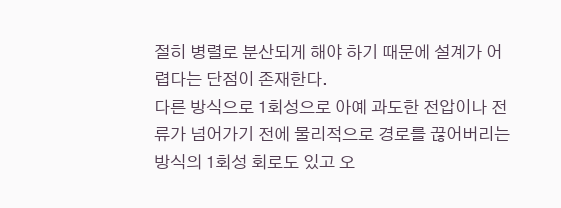절히 병렬로 분산되게 해야 하기 때문에 설계가 어렵다는 단점이 존재한다.
다른 방식으로 1회성으로 아예 과도한 전압이나 전류가 넘어가기 전에 물리적으로 경로를 끊어버리는 방식의 1회성 회로도 있고 오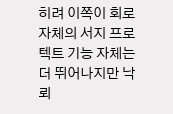히려 이쪽이 회로 자체의 서지 프로텍트 기능 자체는 더 뛰어나지만 낙뢰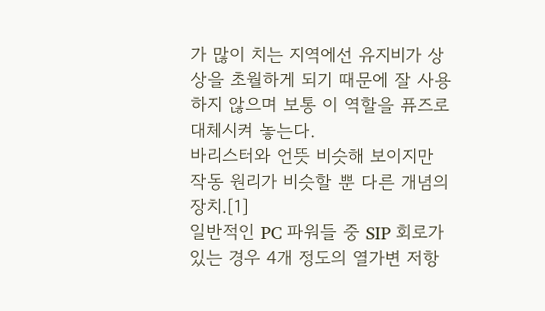가 많이 치는 지역에선 유지비가 상상을 초월하게 되기 때문에 잘 사용하지 않으며 보통 이 역할을 퓨즈로 대체시켜 놓는다.
바리스터와 언뜻 비슷해 보이지만 작동 원리가 비슷할 뿐 다른 개념의 장치.[1]
일반적인 PC 파워들 중 SIP 회로가 있는 경우 4개 정도의 열가변 저항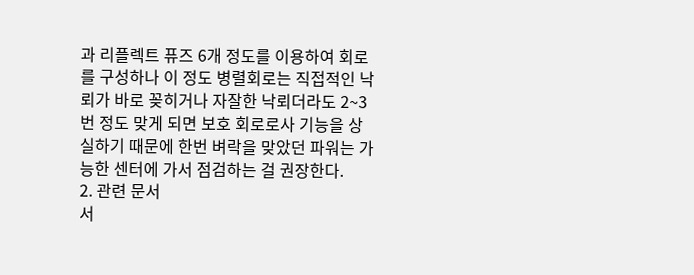과 리플렉트 퓨즈 6개 정도를 이용하여 회로를 구성하나 이 정도 병렬회로는 직접적인 낙뢰가 바로 꽂히거나 자잘한 낙뢰더라도 2~3번 정도 맞게 되면 보호 회로로사 기능을 상실하기 때문에 한번 벼락을 맞았던 파워는 가능한 센터에 가서 점검하는 걸 권장한다.
2. 관련 문서
서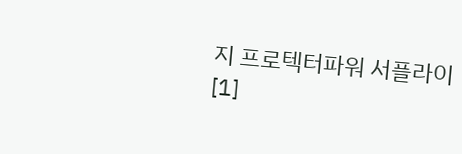지 프로텍터파워 서플라이
[1]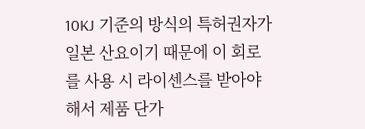10KJ 기준의 방식의 특허권자가 일본 산요이기 때문에 이 회로를 사용 시 라이센스를 받아야 해서 제품 단가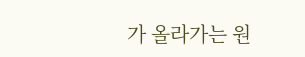가 올라가는 원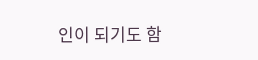인이 되기도 함